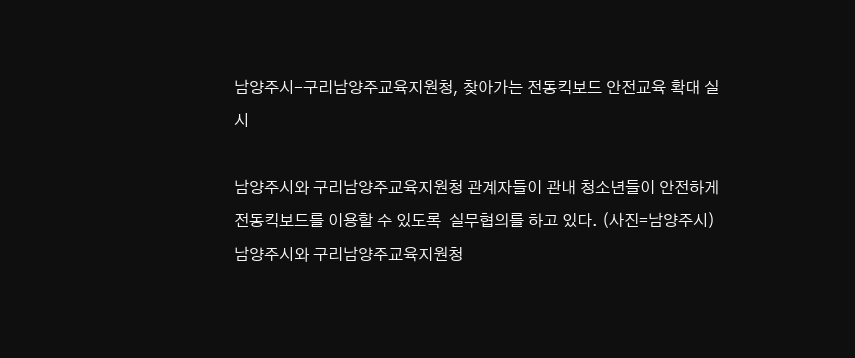남양주시-구리남양주교육지원청, 찾아가는 전동킥보드 안전교육 확대 실시

남양주시와 구리남양주교육지원청 관계자들이 관내 청소년들이 안전하게 전동킥보드를 이용할 수 있도록  실무협의를 하고 있다. (사진=남양주시)
남양주시와 구리남양주교육지원청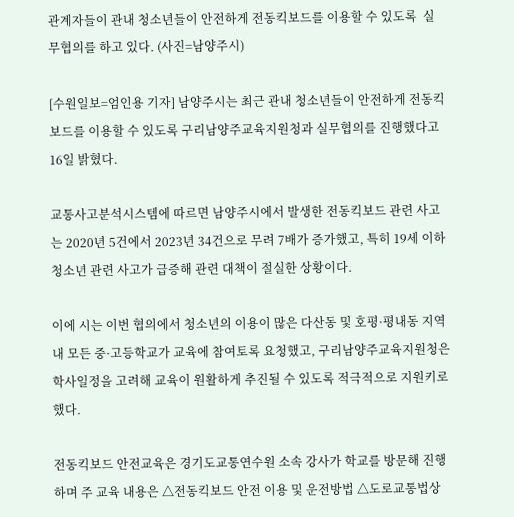관계자들이 관내 청소년들이 안전하게 전동킥보드를 이용할 수 있도록  실무협의를 하고 있다. (사진=남양주시)

[수원일보=엄인용 기자] 남양주시는 최근 관내 청소년들이 안전하게 전동킥보드를 이용할 수 있도록 구리남양주교육지원청과 실무협의를 진행했다고 16일 밝혔다.

교통사고분석시스템에 따르면 남양주시에서 발생한 전동킥보드 관련 사고는 2020년 5건에서 2023년 34건으로 무려 7배가 증가했고, 특히 19세 이하 청소년 관련 사고가 급증해 관련 대책이 절실한 상황이다.

이에 시는 이번 협의에서 청소년의 이용이 많은 다산동 및 호평·평내동 지역 내 모든 중·고등학교가 교육에 참여토록 요청했고, 구리남양주교육지원청은 학사일정을 고려해 교육이 원활하게 추진될 수 있도록 적극적으로 지원키로 했다.

전동킥보드 안전교육은 경기도교통연수원 소속 강사가 학교를 방문해 진행하며 주 교육 내용은 △전동킥보드 안전 이용 및 운전방법 △도로교통법상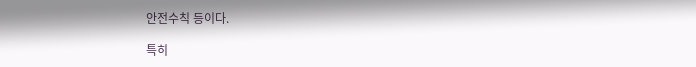안전수칙 등이다.

특히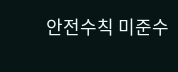안전수칙 미준수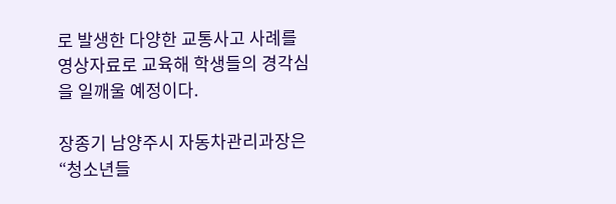로 발생한 다양한 교통사고 사례를 영상자료로 교육해 학생들의 경각심을 일깨울 예정이다.

장종기 남양주시 자동차관리과장은 “청소년들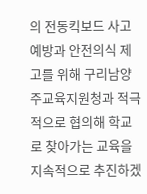의 전동킥보드 사고 예방과 안전의식 제고를 위해 구리남양주교육지원청과 적극적으로 협의해 학교로 찾아가는 교육을 지속적으로 추진하겠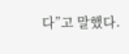다”고 말했다.